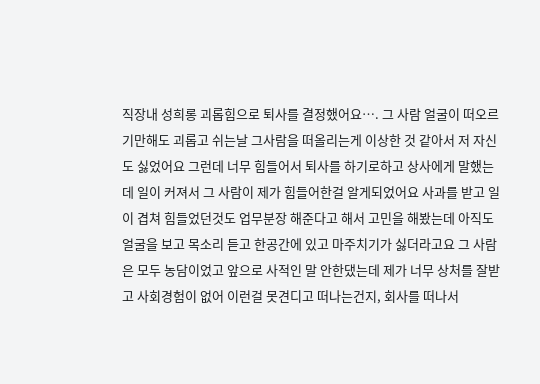직장내 성희롱 괴롭힘으로 퇴사를 결정했어요…. 그 사람 얼굴이 떠오르기만해도 괴롭고 쉬는날 그사람을 떠올리는게 이상한 것 같아서 저 자신도 싫었어요 그런데 너무 힘들어서 퇴사를 하기로하고 상사에게 말했는데 일이 커져서 그 사람이 제가 힘들어한걸 알게되었어요 사과를 받고 일이 겹쳐 힘들었던것도 업무분장 해준다고 해서 고민을 해봤는데 아직도 얼굴을 보고 목소리 듣고 한공간에 있고 마주치기가 싫더라고요 그 사람은 모두 농담이었고 앞으로 사적인 말 안한댔는데 제가 너무 상처를 잘받고 사회경험이 없어 이런걸 못견디고 떠나는건지, 회사를 떠나서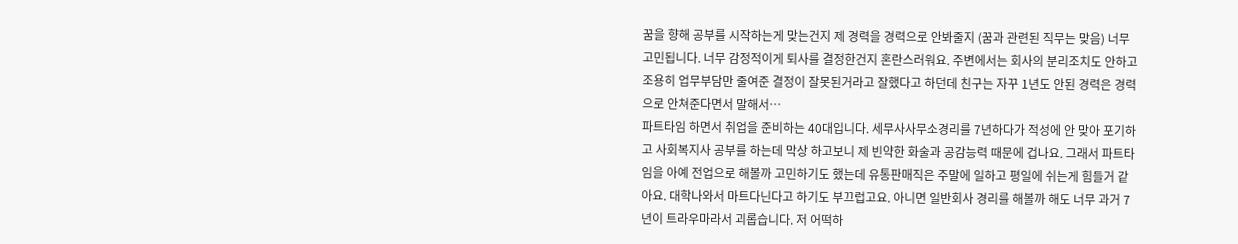꿈을 향해 공부를 시작하는게 맞는건지 제 경력을 경력으로 안봐줄지 (꿈과 관련된 직무는 맞음) 너무 고민됩니다. 너무 감정적이게 퇴사를 결정한건지 혼란스러워요. 주변에서는 회사의 분리조치도 안하고 조용히 업무부담만 줄여준 결정이 잘못된거라고 잘했다고 하던데 친구는 자꾸 1년도 안된 경력은 경력으로 안쳐준다면서 말해서…
파트타임 하면서 취업을 준비하는 40대입니다. 세무사사무소경리를 7년하다가 적성에 안 맞아 포기하고 사회복지사 공부를 하는데 막상 하고보니 제 빈약한 화술과 공감능력 때문에 겁나요. 그래서 파트타임을 아예 전업으로 해볼까 고민하기도 했는데 유통판매직은 주말에 일하고 평일에 쉬는게 힘들거 같아요. 대학나와서 마트다닌다고 하기도 부끄럽고요. 아니면 일반회사 경리를 해볼까 해도 너무 과거 7년이 트라우마라서 괴롭습니다. 저 어떡하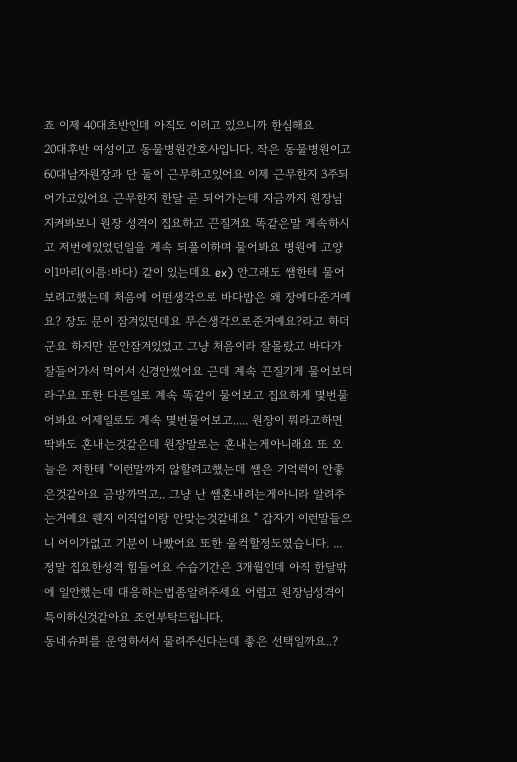죠 이제 40대초반인데 아직도 이러고 있으니까 한심해요
20대후반 여성이고 동물병원간호사입니다. 작은 동물병원이고 60대남자원장과 단 둘이 근무하고있어요 이제 근무한지 3주되어가고있어요 근무한지 한달 곧 되어가는데 지금까지 원장님 지켜봐보니 원장 성격이 집요하고 끈질겨요 똑같은말 계속하시고 저번에있었던일을 계속 되풀이하며 물어봐요 병원에 고양이1마리(이름:바다) 같이 있는데요 ex) 안그래도 쌤한테 물어보려고했는데 처음에 어떤생각으로 바다밥은 왜 장에다준거예요? 장도 문이 잠겨있던데요 무슨생각으로준거예요?라고 하더군요 하지만 문안잠겨있었고 그냥 처음이라 잘몰랐고 바다가 잘들어가서 먹어서 신경안썼어요 근데 계속 끈질기게 물어보더라구요 또한 다른일로 계속 똑같이 물어보고 집요하게 몇번물어봐요 어제일로도 계속 몇번물어보고..... 원장이 뭐라고하면 딱봐도 혼내는것같은데 원장말로는 혼내는게아니래요 또 오늘은 저한테 "이런말까지 않할려고했는데 쌤은 기억력이 안좋은것같아요 금방까먹고.. 그냥 난 쌤혼내려는게아니라 알려주는거예요 웬지 이직업이랑 안맞는것같네요 " 갑자기 이런말들으니 어이가없고 기분이 나빴어요 또한 울컥할정도였습니다. ...정말 집요한성격 힘들어요 수습기간은 3개월인데 아직 한달밖에 일안했는데 대응하는법좀알려주세요 어렵고 원장님성격이 특이하신것같아요 조언부탁드립니다.
동네슈퍼를 운영하셔서 물려주신다는데 좋은 선택일까요..?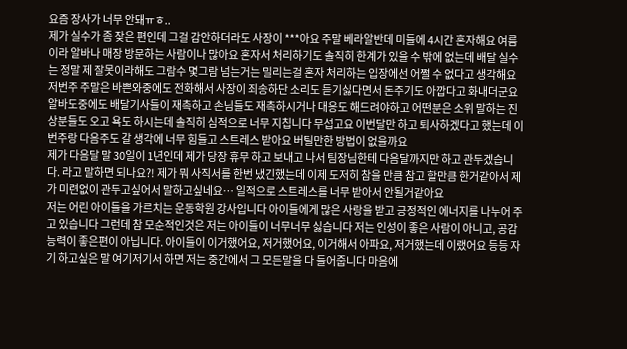요즘 장사가 너무 안돼ㅠㅎ..
제가 실수가 좀 잦은 편인데 그걸 감안하더라도 사장이 ***아요 주말 베라알반데 미들에 4시간 혼자해요 여름이라 알바나 매장 방문하는 사람이나 많아요 혼자서 처리하기도 솔직히 한계가 있을 수 밖에 없는데 배달 실수는 정말 제 잘못이라해도 그람수 몇그람 넘는거는 밀리는걸 혼자 처리하는 입장에선 어쩔 수 없다고 생각해요 저번주 주말은 바쁜와중에도 전화해서 사장이 죄송하단 소리도 듣기싫다면서 돈주기도 아깝다고 화내더군요 알바도중에도 배달기사들이 재촉하고 손님들도 재촉하시거나 대응도 해드려야하고 어떤분은 소위 말하는 진상분들도 오고 욕도 하시는데 솔직히 심적으로 너무 지칩니다 무섭고요 이번달만 하고 퇴사하겠다고 했는데 이번주랑 다음주도 갈 생각에 너무 힘들고 스트레스 받아요 버틸만한 방법이 없을까요
제가 다음달 말 30일이 1년인데 제가 당장 휴무 하고 보내고 나서 팀장님한테 다음달까지만 하고 관두겠습니다. 라고 말하면 되나요?! 제가 뭐 사직서를 한번 냈긴했는데 이제 도저히 참을 만큼 참고 할만큼 한거같아서 제가 미련없이 관두고싶어서 말하고싶네요… 일적으로 스트레스를 너무 받아서 안될거같아요
저는 어린 아이들을 가르치는 운동학원 강사입니다 아이들에게 많은 사랑을 받고 긍정적인 에너지를 나누어 주고 있습니다 그런데 참 모순적인것은 저는 아이들이 너무너무 싫습니다 저는 인성이 좋은 사람이 아니고, 공감능력이 좋은편이 아닙니다. 아이들이 이거했어요, 저거했어요, 이거해서 아파요, 저거했는데 이랬어요 등등 자기 하고싶은 말 여기저기서 하면 저는 중간에서 그 모든말을 다 들어줍니다 마음에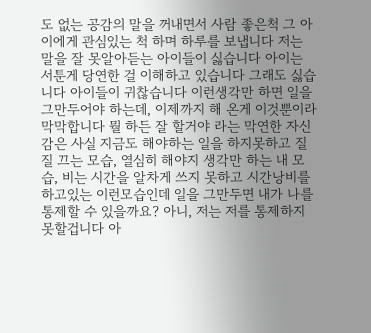도 없는 공감의 말을 꺼내면서 사람 좋은척 그 아이에게 관심있는 척 하며 하루를 보냅니다 저는 말을 잘 못알아듣는 아이들이 싫습니다 아이는 서툰게 당연한 걸 이해하고 있습니다 그래도 싫습니다 아이들이 귀찮습니다 이런생각만 하면 일을 그만두어야 하는데, 이제까지 해 온게 이것뿐이라 막막합니다 뭘 하든 잘 할거야 라는 막연한 자신감은 사실 지금도 해야하는 일을 하지못하고 질질 끄는 모습, 열심히 해야지 생각만 하는 내 모습, 비는 시간을 알차게 쓰지 못하고 시간낭비를 하고있는 이런모습인데 일을 그만두면 내가 나를 통제할 수 있을까요? 아니, 저는 저를 통제하지 못할겁니다 아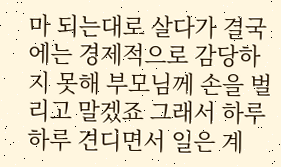마 되는대로 살다가 결국에는 경제적으로 감당하지 못해 부모님께 손을 벌리고 말겠죠 그래서 하루하루 견디면서 일은 계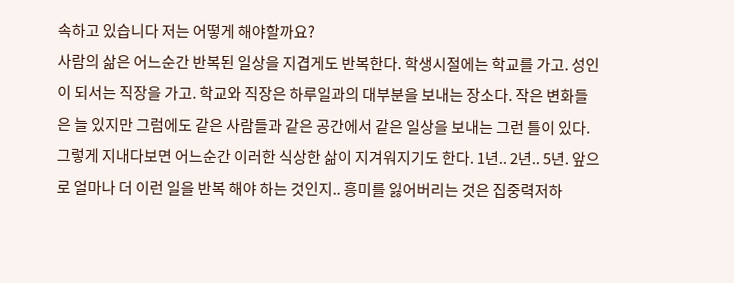속하고 있습니다 저는 어떻게 해야할까요?
사람의 삶은 어느순간 반복된 일상을 지겹게도 반복한다. 학생시절에는 학교를 가고. 성인이 되서는 직장을 가고. 학교와 직장은 하루일과의 대부분을 보내는 장소다. 작은 변화들은 늘 있지만 그럼에도 같은 사람들과 같은 공간에서 같은 일상을 보내는 그런 틀이 있다. 그렇게 지내다보면 어느순간 이러한 식상한 삶이 지겨워지기도 한다. 1년.. 2년.. 5년. 앞으로 얼마나 더 이런 일을 반복 해야 하는 것인지.. 흥미를 잃어버리는 것은 집중력저하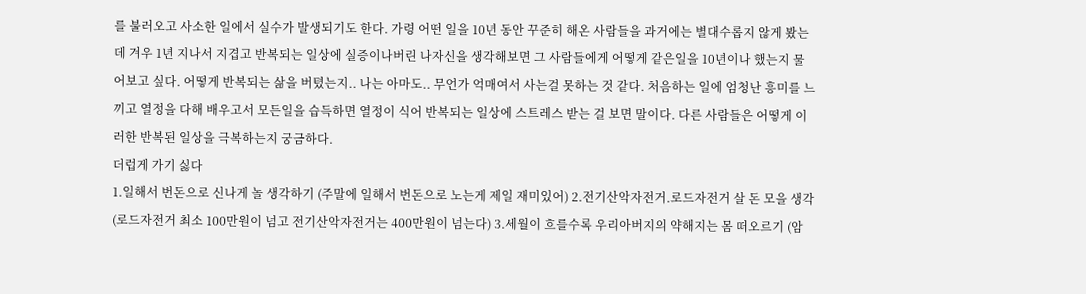를 불러오고 사소한 일에서 실수가 발생되기도 한다. 가령 어떤 일을 10년 동안 꾸준히 해온 사람들을 과거에는 별대수롭지 않게 봤는데 겨우 1년 지나서 지겹고 반복되는 일상에 실증이나버린 나자신을 생각해보면 그 사람들에게 어떻게 같은일을 10년이나 했는지 물어보고 싶다. 어떻게 반복되는 삶을 버텼는지.. 나는 아마도.. 무언가 억매여서 사는걸 못하는 것 같다. 처음하는 일에 엄청난 흥미를 느끼고 열정을 다해 배우고서 모든일을 습득하면 열정이 식어 반복되는 일상에 스트레스 받는 걸 보면 말이다. 다른 사람들은 어떻게 이러한 반복된 일상을 극복하는지 궁금하다.
더럽게 가기 싫다
1.일해서 번돈으로 신나게 놀 생각하기 (주말에 일해서 번돈으로 노는게 제일 재미있어) 2.전기산악자전거.로드자전거 살 돈 모을 생각 (로드자전거 최소 100만원이 넘고 전기산악자전거는 400만원이 넘는다) 3.세월이 흐를수록 우리아버지의 약해지는 몸 떠오르기 (암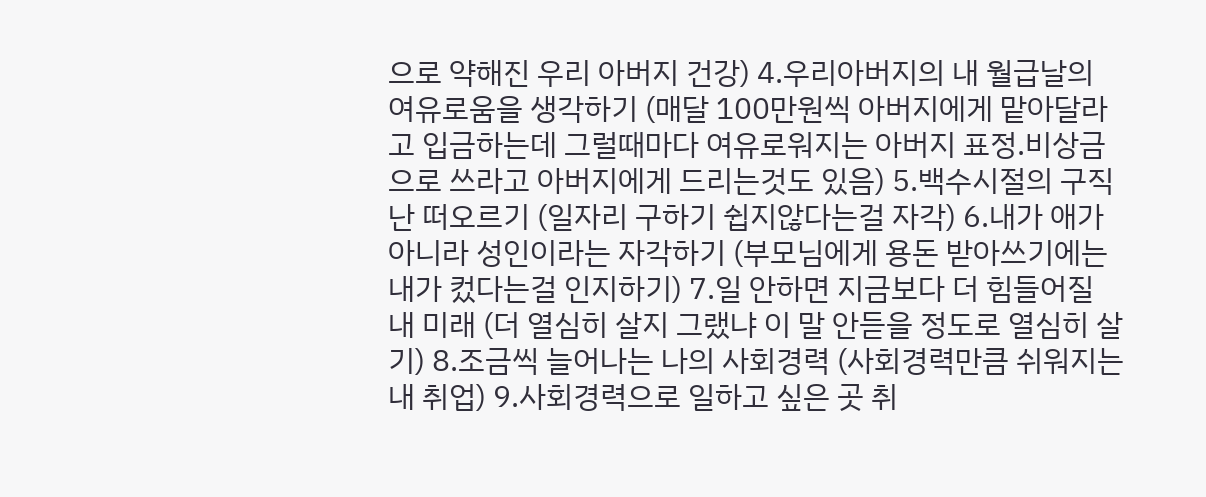으로 약해진 우리 아버지 건강) 4.우리아버지의 내 월급날의 여유로움을 생각하기 (매달 100만원씩 아버지에게 맡아달라고 입금하는데 그럴때마다 여유로워지는 아버지 표정.비상금으로 쓰라고 아버지에게 드리는것도 있음) 5.백수시절의 구직난 떠오르기 (일자리 구하기 쉽지않다는걸 자각) 6.내가 애가 아니라 성인이라는 자각하기 (부모님에게 용돈 받아쓰기에는 내가 컸다는걸 인지하기) 7.일 안하면 지금보다 더 힘들어질 내 미래 (더 열심히 살지 그랬냐 이 말 안듣을 정도로 열심히 살기) 8.조금씩 늘어나는 나의 사회경력 (사회경력만큼 쉬워지는 내 취업) 9.사회경력으로 일하고 싶은 곳 취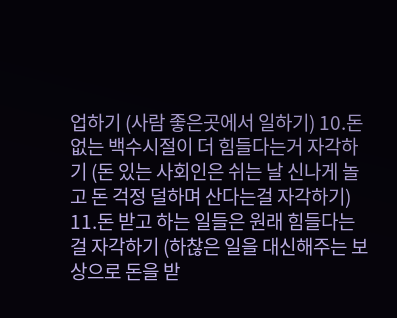업하기 (사람 좋은곳에서 일하기) 10.돈 없는 백수시절이 더 힘들다는거 자각하기 (돈 있는 사회인은 쉬는 날 신나게 놀고 돈 걱정 덜하며 산다는걸 자각하기) 11.돈 받고 하는 일들은 원래 힘들다는걸 자각하기 (하찮은 일을 대신해주는 보상으로 돈을 받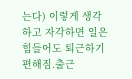는다) 이렇게 생각하고 자각하면 일은 힘들어도 퇴근하기 편해짐.출근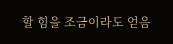할 힘을 조금이라도 얻음